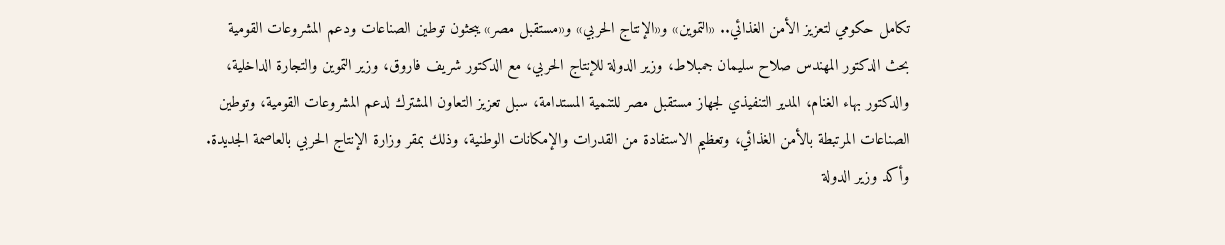تكامل حكومي لتعزيز الأمن الغذائي.. «التموين» و«الإنتاج الحربي» و«مستقبل مصر» يبحثون توطين الصناعات ودعم المشروعات القومية
بحث الدكتور المهندس صلاح سليمان جمبلاط، وزير الدولة للإنتاج الحربي، مع الدكتور شريف فاروق، وزير التموين والتجارة الداخلية، والدكتور بهاء الغنام، المدير التنفيذي لجهاز مستقبل مصر للتنمية المستدامة، سبل تعزيز التعاون المشترك لدعم المشروعات القومية، وتوطين الصناعات المرتبطة بالأمن الغذائي، وتعظيم الاستفادة من القدرات والإمكانات الوطنية، وذلك بمقر وزارة الإنتاج الحربي بالعاصمة الجديدة.
وأكد وزير الدولة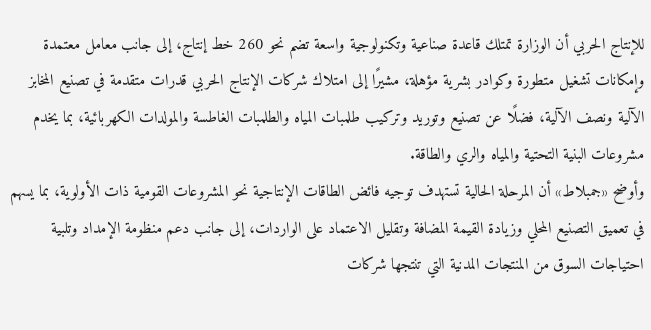للإنتاج الحربي أن الوزارة تمتلك قاعدة صناعية وتكنولوجية واسعة تضم نحو 260 خط إنتاج، إلى جانب معامل معتمدة وإمكانات تشغيل متطورة وكوادر بشرية مؤهلة، مشيرًا إلى امتلاك شركات الإنتاج الحربي قدرات متقدمة في تصنيع المخابز الآلية ونصف الآلية، فضلًا عن تصنيع وتوريد وتركيب طلمبات المياه والطلمبات الغاطسة والمولدات الكهربائية، بما يخدم مشروعات البنية التحتية والمياه والري والطاقة.
وأوضح «جمبلاط» أن المرحلة الحالية تستهدف توجيه فائض الطاقات الإنتاجية نحو المشروعات القومية ذات الأولوية، بما يسهم في تعميق التصنيع المحلي وزيادة القيمة المضافة وتقليل الاعتماد على الواردات، إلى جانب دعم منظومة الإمداد وتلبية احتياجات السوق من المنتجات المدنية التي تنتجها شركات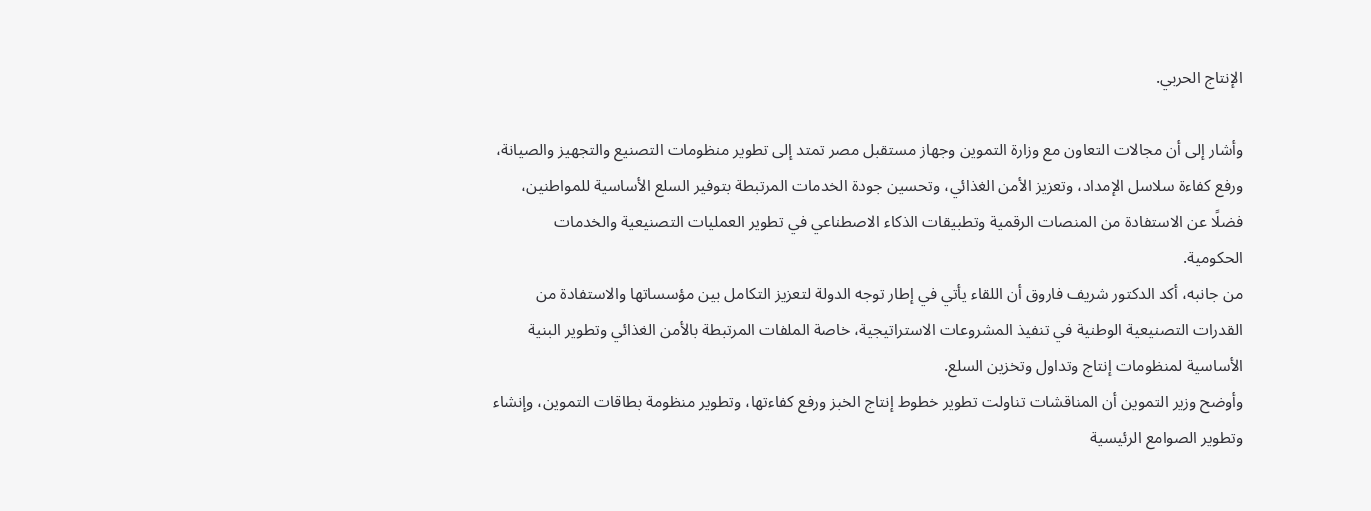الإنتاج الحربي.

وأشار إلى أن مجالات التعاون مع وزارة التموين وجهاز مستقبل مصر تمتد إلى تطوير منظومات التصنيع والتجهيز والصيانة، ورفع كفاءة سلاسل الإمداد، وتعزيز الأمن الغذائي، وتحسين جودة الخدمات المرتبطة بتوفير السلع الأساسية للمواطنين، فضلًا عن الاستفادة من المنصات الرقمية وتطبيقات الذكاء الاصطناعي في تطوير العمليات التصنيعية والخدمات الحكومية.
من جانبه، أكد الدكتور شريف فاروق أن اللقاء يأتي في إطار توجه الدولة لتعزيز التكامل بين مؤسساتها والاستفادة من القدرات التصنيعية الوطنية في تنفيذ المشروعات الاستراتيجية، خاصة الملفات المرتبطة بالأمن الغذائي وتطوير البنية الأساسية لمنظومات إنتاج وتداول وتخزين السلع.
وأوضح وزير التموين أن المناقشات تناولت تطوير خطوط إنتاج الخبز ورفع كفاءتها، وتطوير منظومة بطاقات التموين، وإنشاء وتطوير الصوامع الرئيسية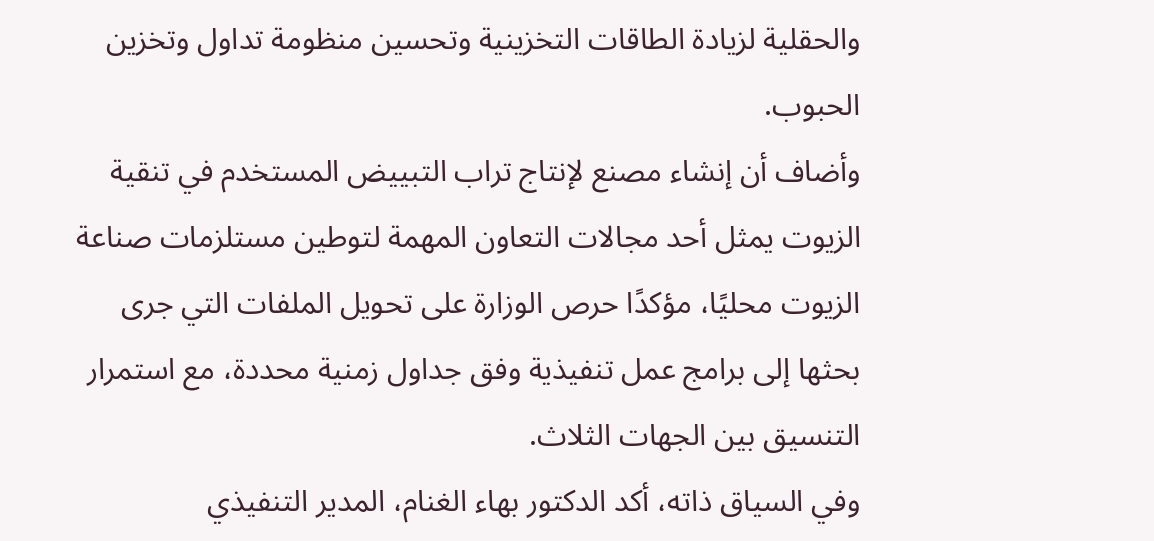والحقلية لزيادة الطاقات التخزينية وتحسين منظومة تداول وتخزين الحبوب.
وأضاف أن إنشاء مصنع لإنتاج تراب التبييض المستخدم في تنقية الزيوت يمثل أحد مجالات التعاون المهمة لتوطين مستلزمات صناعة الزيوت محليًا، مؤكدًا حرص الوزارة على تحويل الملفات التي جرى بحثها إلى برامج عمل تنفيذية وفق جداول زمنية محددة، مع استمرار التنسيق بين الجهات الثلاث.
وفي السياق ذاته، أكد الدكتور بهاء الغنام، المدير التنفيذي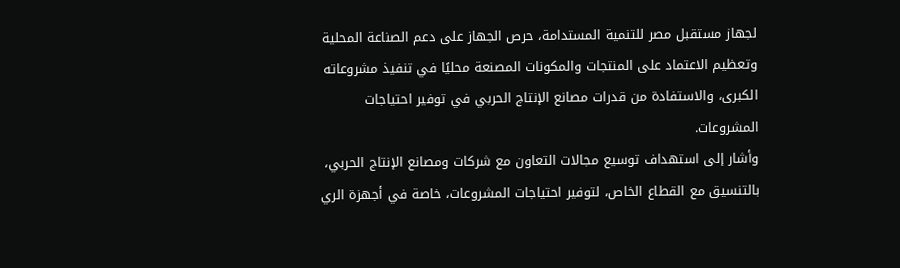لجهاز مستقبل مصر للتنمية المستدامة، حرص الجهاز على دعم الصناعة المحلية وتعظيم الاعتماد على المنتجات والمكونات المصنعة محليًا في تنفيذ مشروعاته الكبرى، والاستفادة من قدرات مصانع الإنتاج الحربي في توفير احتياجات المشروعات.
وأشار إلى استهداف توسيع مجالات التعاون مع شركات ومصانع الإنتاج الحربي، بالتنسيق مع القطاع الخاص، لتوفير احتياجات المشروعات، خاصة في أجهزة الري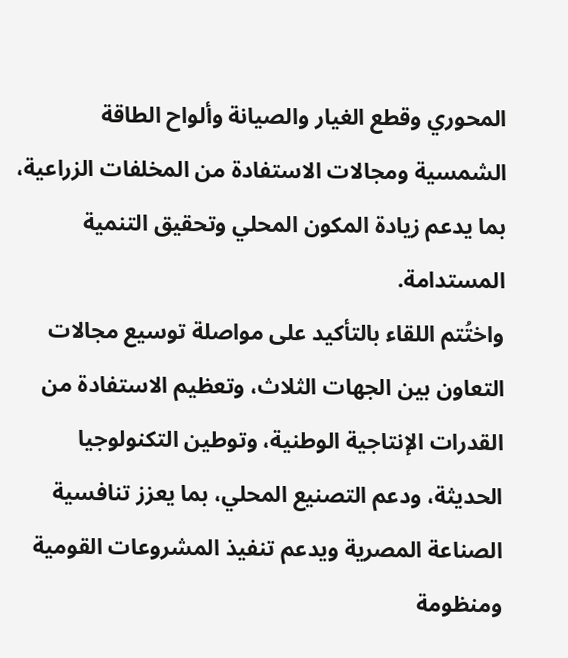المحوري وقطع الغيار والصيانة وألواح الطاقة الشمسية ومجالات الاستفادة من المخلفات الزراعية، بما يدعم زيادة المكون المحلي وتحقيق التنمية المستدامة.
واختُتم اللقاء بالتأكيد على مواصلة توسيع مجالات التعاون بين الجهات الثلاث، وتعظيم الاستفادة من القدرات الإنتاجية الوطنية، وتوطين التكنولوجيا الحديثة، ودعم التصنيع المحلي، بما يعزز تنافسية الصناعة المصرية ويدعم تنفيذ المشروعات القومية ومنظومة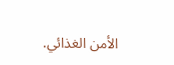الأمن الغذائي.